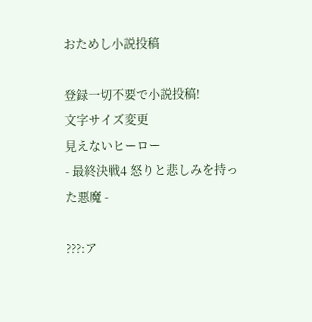おためし小説投稿

登録一切不要で小説投稿!
文字サイズ変更
見えないヒーロー
- 最終決戦4 怒りと悲しみを持った悪魔 -

???:ア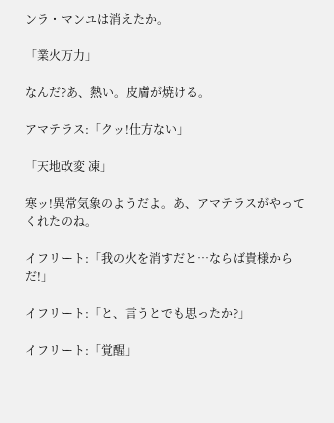ンラ・マンユは消えたか。

「業火万力」

なんだ?あ、熱い。皮膚が焼ける。

アマテラス:「クッ!仕方ない」

「天地改変 凍」

寒ッ!異常気象のようだよ。あ、アマテラスがやってくれたのね。

イフリート:「我の火を消すだと…ならば貴様からだ!」

イフリート:「と、言うとでも思ったか?」

イフリート:「覚醒」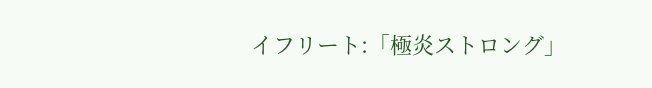イフリート:「極炎ストロング」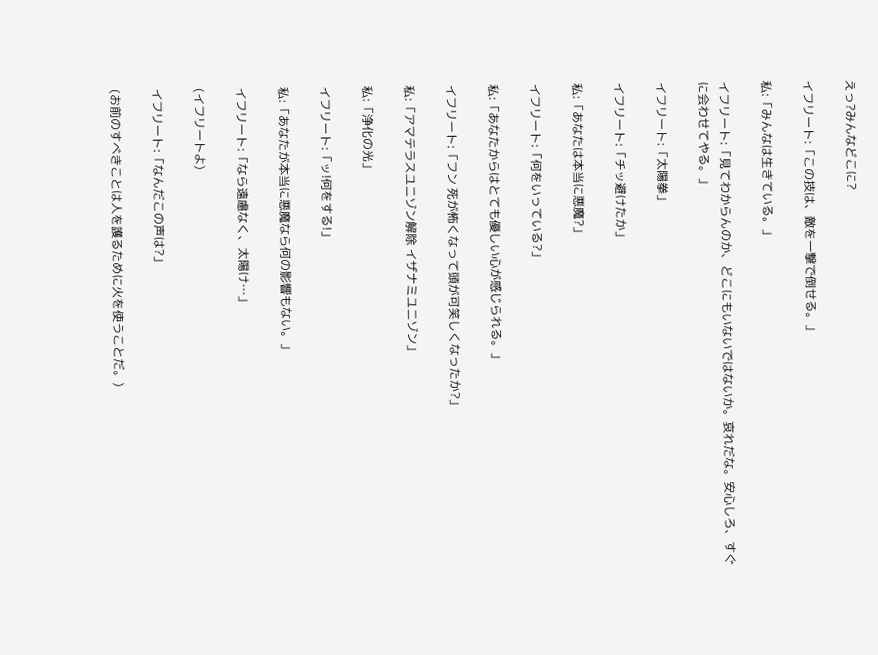えっ?みんなどこに?

イフリート:「この技は、敵を一撃で倒せる。」

私:「みんなは生きている。」

イフリート:「見てわからんのか、どこにもいないではないか。哀れだな。安心しろ、すぐに会わせてやる。」

イフリート:「太陽拳」

イフリート:「チッ避けたか」

私:「あなたは本当に悪魔?」

イフリート:「何をいっている?」

私:「あなたからはとても優しい心が感じられる。」

イフリート:「フン 死が怖くなって頭が可笑しくなったか?」

私:「アマテラスユニゾン解除 イザナミユニゾン」

私:「浄化の光」

イフリート:「ッ!何をする!」

私:「あなたが本当に悪魔なら何の影響もない。」

イフリート:「なら遠慮なく、太陽け…」

(イフリートよ)

イフリート:「なんだこの声は?」

(お前のすべきことは人を護るために火を使うことだ。)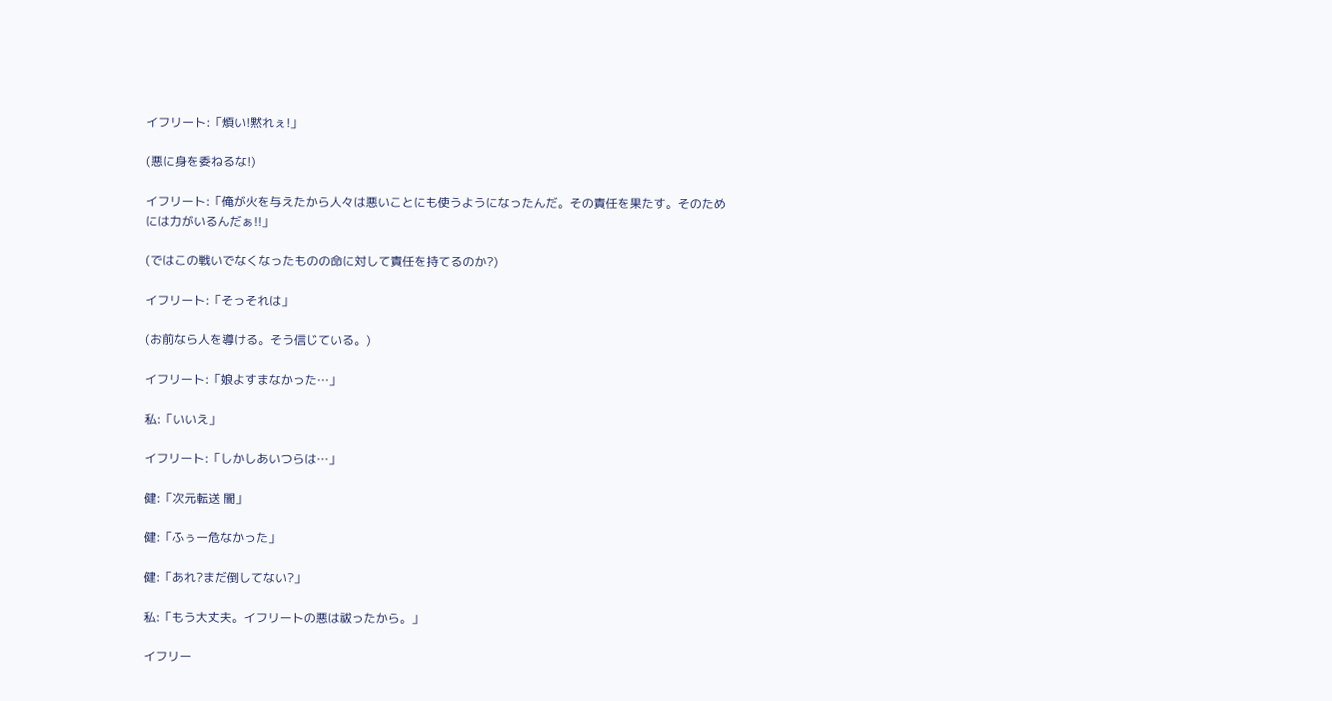イフリート:「煩い!黙れぇ!」

(悪に身を委ねるな!)

イフリート:「俺が火を与えたから人々は悪いことにも使うようになったんだ。その責任を果たす。そのためには力がいるんだぁ!!」

(ではこの戦いでなくなったものの命に対して責任を持てるのか?)

イフリート:「そっそれは」

(お前なら人を導ける。そう信じている。)

イフリート:「娘よすまなかった…」

私:「いいえ」

イフリート:「しかしあいつらは…」

健:「次元転送 闇」

健:「ふぅー危なかった」

健:「あれ?まだ倒してない?」

私:「もう大丈夫。イフリートの悪は祓ったから。」

イフリー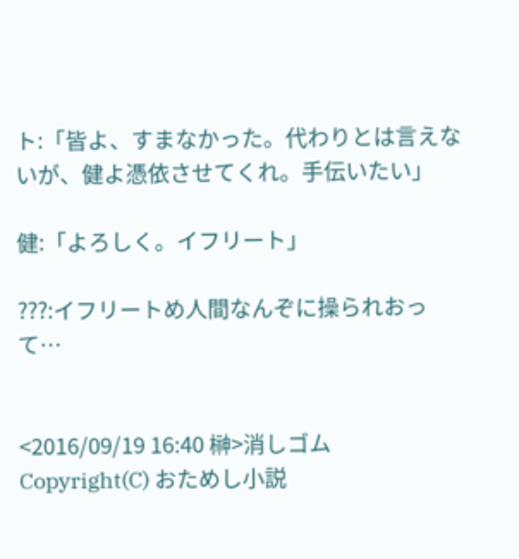ト:「皆よ、すまなかった。代わりとは言えないが、健よ憑依させてくれ。手伝いたい」

健:「よろしく。イフリート」

???:イフリートめ人間なんぞに操られおって…


<2016/09/19 16:40 榊>消しゴム
Copyright(C) おためし小説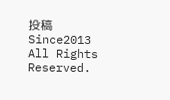投稿 Since2013 All Rights Reserved.